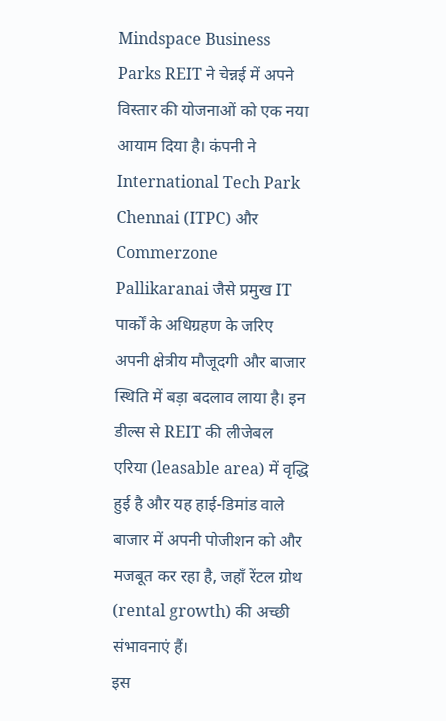Mindspace Business Parks REIT ने चेन्नई में अपने विस्तार की योजनाओं को एक नया आयाम दिया है। कंपनी ने International Tech Park Chennai (ITPC) और Commerzone Pallikaranai जैसे प्रमुख IT पार्कों के अधिग्रहण के जरिए अपनी क्षेत्रीय मौजूदगी और बाजार स्थिति में बड़ा बदलाव लाया है। इन डील्स से REIT की लीजेबल एरिया (leasable area) में वृद्धि हुई है और यह हाई-डिमांड वाले बाजार में अपनी पोजीशन को और मजबूत कर रहा है, जहाँ रेंटल ग्रोथ (rental growth) की अच्छी संभावनाएं हैं।
इस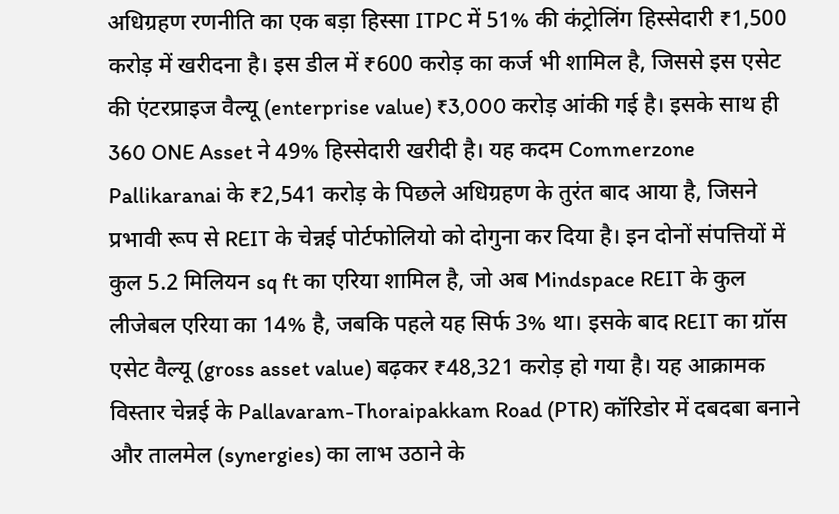अधिग्रहण रणनीति का एक बड़ा हिस्सा ITPC में 51% की कंट्रोलिंग हिस्सेदारी ₹1,500 करोड़ में खरीदना है। इस डील में ₹600 करोड़ का कर्ज भी शामिल है, जिससे इस एसेट की एंटरप्राइज वैल्यू (enterprise value) ₹3,000 करोड़ आंकी गई है। इसके साथ ही 360 ONE Asset ने 49% हिस्सेदारी खरीदी है। यह कदम Commerzone Pallikaranai के ₹2,541 करोड़ के पिछले अधिग्रहण के तुरंत बाद आया है, जिसने प्रभावी रूप से REIT के चेन्नई पोर्टफोलियो को दोगुना कर दिया है। इन दोनों संपत्तियों में कुल 5.2 मिलियन sq ft का एरिया शामिल है, जो अब Mindspace REIT के कुल लीजेबल एरिया का 14% है, जबकि पहले यह सिर्फ 3% था। इसके बाद REIT का ग्रॉस एसेट वैल्यू (gross asset value) बढ़कर ₹48,321 करोड़ हो गया है। यह आक्रामक विस्तार चेन्नई के Pallavaram-Thoraipakkam Road (PTR) कॉरिडोर में दबदबा बनाने और तालमेल (synergies) का लाभ उठाने के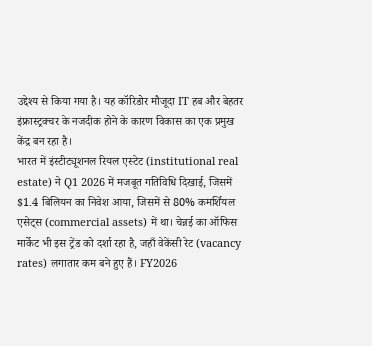उद्देश्य से किया गया है। यह कॉरिडोर मौजूदा IT हब और बेहतर इंफ्रास्ट्रक्चर के नजदीक होने के कारण विकास का एक प्रमुख केंद्र बन रहा है।
भारत में इंस्टीट्यूशनल रियल एस्टेट (institutional real estate) ने Q1 2026 में मजबूत गतिविधि दिखाई, जिसमें $1.4 बिलियन का निवेश आया, जिसमें से 80% कमर्शियल एसेट्स (commercial assets) में था। चेन्नई का ऑफिस मार्केट भी इस ट्रेंड को दर्शा रहा है, जहाँ वेकेंसी रेट (vacancy rates) लगातार कम बने हुए हैं। FY2026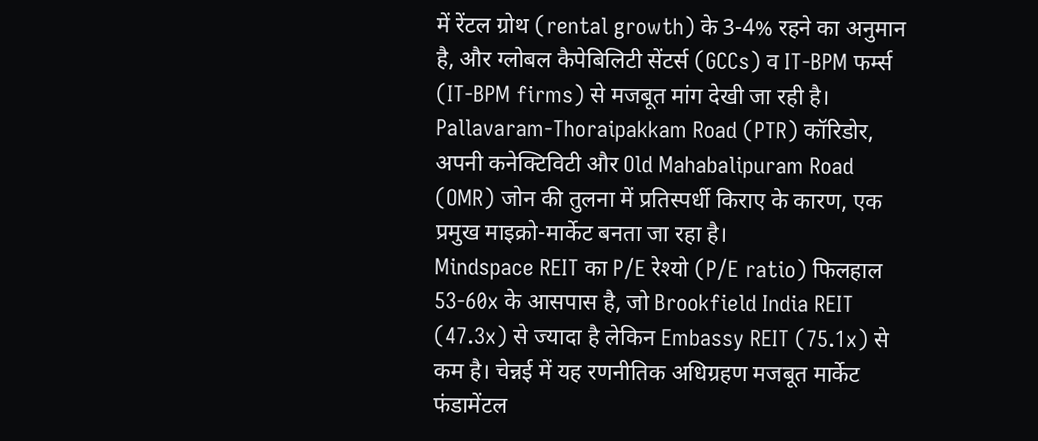में रेंटल ग्रोथ (rental growth) के 3-4% रहने का अनुमान है, और ग्लोबल कैपेबिलिटी सेंटर्स (GCCs) व IT-BPM फर्म्स (IT-BPM firms) से मजबूत मांग देखी जा रही है। Pallavaram-Thoraipakkam Road (PTR) कॉरिडोर, अपनी कनेक्टिविटी और Old Mahabalipuram Road (OMR) जोन की तुलना में प्रतिस्पर्धी किराए के कारण, एक प्रमुख माइक्रो-मार्केट बनता जा रहा है।
Mindspace REIT का P/E रेश्यो (P/E ratio) फिलहाल 53-60x के आसपास है, जो Brookfield India REIT (47.3x) से ज्यादा है लेकिन Embassy REIT (75.1x) से कम है। चेन्नई में यह रणनीतिक अधिग्रहण मजबूत मार्केट फंडामेंटल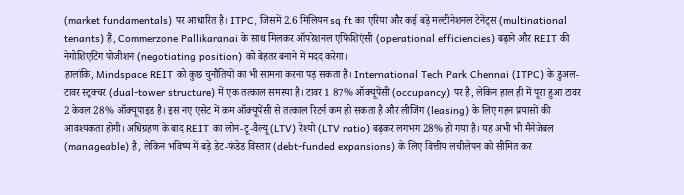(market fundamentals) पर आधारित है। ITPC, जिसमें 2.6 मिलियन sq ft का एरिया और कई बड़े मल्टीनेशनल टेनेंट्स (multinational tenants) हैं, Commerzone Pallikaranai के साथ मिलकर ऑपरेशनल एफिशिएंसी (operational efficiencies) बढ़ाने और REIT की नेगोशिएटिंग पोजीशन (negotiating position) को बेहतर बनाने में मदद करेगा।
हालांकि, Mindspace REIT को कुछ चुनौतियों का भी सामना करना पड़ सकता है। International Tech Park Chennai (ITPC) के डुअल-टावर स्ट्रक्चर (dual-tower structure) में एक तत्काल समस्या है। टावर 1 87% ऑक्यूपेंसी (occupancy) पर है, लेकिन हाल ही में पूरा हुआ टावर 2 केवल 28% ऑक्यूपाइड है। इस नए एसेट में कम ऑक्यूपेंसी से तत्काल रिटर्न कम हो सकता है और लीजिंग (leasing) के लिए गहन प्रयासों की आवश्यकता होगी। अधिग्रहण के बाद REIT का लोन-टू-वैल्यू (LTV) रेश्यो (LTV ratio) बढ़कर लगभग 28% हो गया है। यह अभी भी मैनेजेबल (manageable) है, लेकिन भविष्य में बड़े डेट-फंडेड विस्तार (debt-funded expansions) के लिए वित्तीय लचीलेपन को सीमित कर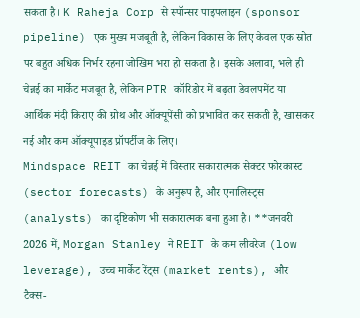सकता है। K Raheja Corp से स्पॉन्सर पाइपलाइन (sponsor pipeline) एक मुख्य मजबूती है, लेकिन विकास के लिए केवल एक स्रोत पर बहुत अधिक निर्भर रहना जोखिम भरा हो सकता है। इसके अलावा, भले ही चेन्नई का मार्केट मजबूत है, लेकिन PTR कॉरिडोर में बढ़ता डेवलपमेंट या आर्थिक मंदी किराए की ग्रोथ और ऑक्यूपेंसी को प्रभावित कर सकती है, खासकर नई और कम ऑक्यूपाइड प्रॉपर्टीज के लिए।
Mindspace REIT का चेन्नई में विस्तार सकारात्मक सेक्टर फोरकास्ट (sector forecasts) के अनुरूप है, और एनालिस्ट्स (analysts) का दृष्टिकोण भी सकारात्मक बना हुआ है। **जनवरी 2026 में, Morgan Stanley ने REIT के कम लीवरेज (low leverage), उच्च मार्केट रेंट्स (market rents), और टैक्स-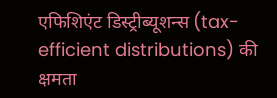एफिशिएंट डिस्ट्रीब्यूशन्स (tax-efficient distributions) की क्षमता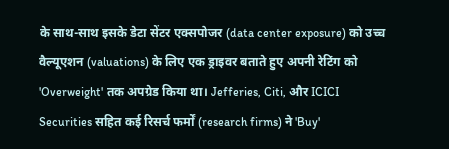के साथ-साथ इसके डेटा सेंटर एक्सपोजर (data center exposure) को उच्च वैल्यूएशन (valuations) के लिए एक ड्राइवर बताते हुए अपनी रेटिंग को 'Overweight' तक अपग्रेड किया था। Jefferies, Citi, और ICICI Securities सहित कई रिसर्च फर्मों (research firms) ने 'Buy'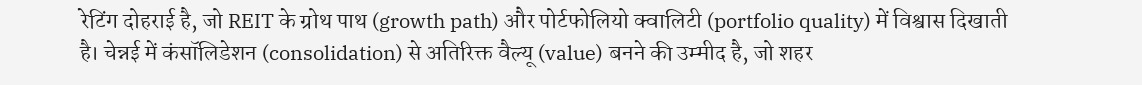रेटिंग दोहराई है, जो REIT के ग्रोथ पाथ (growth path) और पोर्टफोलियो क्वालिटी (portfolio quality) में विश्वास दिखाती है। चेन्नई में कंसॉलिडेशन (consolidation) से अतिरिक्त वैल्यू (value) बनने की उम्मीद है, जो शहर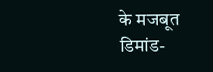के मजबूत डिमांड-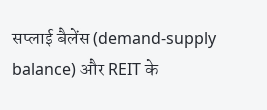सप्लाई बैलेंस (demand-supply balance) और REIT के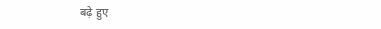बढ़े हुए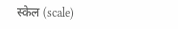स्केल (scale)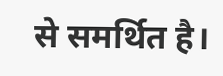से समर्थित है।